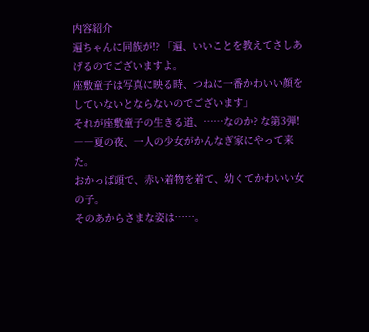内容紹介
遍ちゃんに同族が!? 「遍、いいことを教えてさしあげるのでございますよ。
座敷童子は写真に映る時、つねに一番かわいい顔をしていないとならないのでございます」
それが座敷童子の生きる道、……なのか? な第3弾!
――夏の夜、一人の少女がかんなぎ家にやって来た。
おかっぱ頭で、赤い着物を着て、幼くてかわいい女の子。
そのあからさまな姿は……。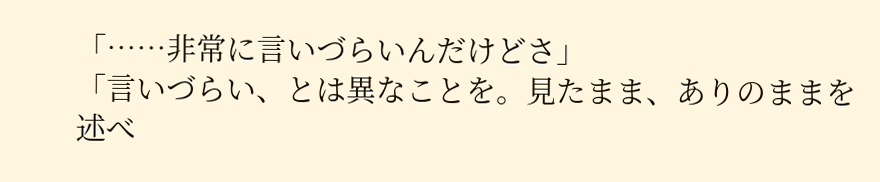「……非常に言いづらいんだけどさ」
「言いづらい、とは異なことを。見たまま、ありのままを述べ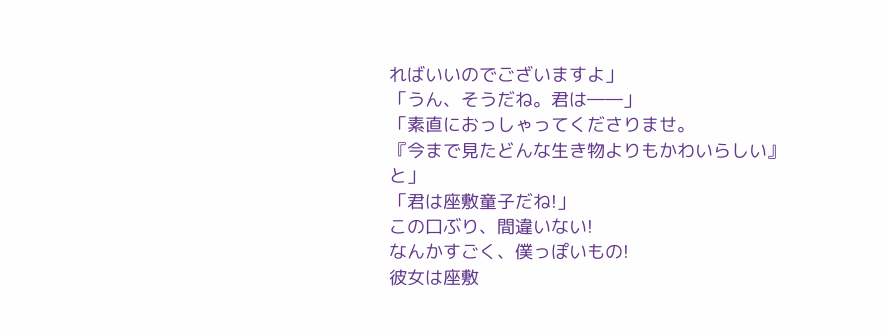ればいいのでございますよ」
「うん、そうだね。君は――」
「素直におっしゃってくださりませ。
『今まで見たどんな生き物よりもかわいらしい』
と」
「君は座敷童子だね!」
この口ぶり、間違いない!
なんかすごく、僕っぽいもの!
彼女は座敷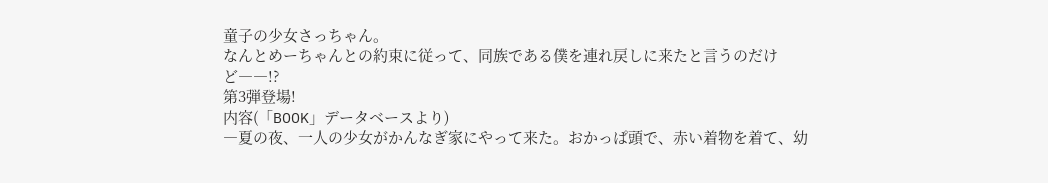童子の少女さっちゃん。
なんとめーちゃんとの約束に従って、同族である僕を連れ戻しに来たと言うのだけ
ど――!?
第3弾登場!
内容(「BOOK」データベースより)
―夏の夜、一人の少女がかんなぎ家にやって来た。おかっぱ頭で、赤い着物を着て、幼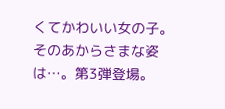くてかわいい女の子。そのあからさまな姿は…。第3弾登場。